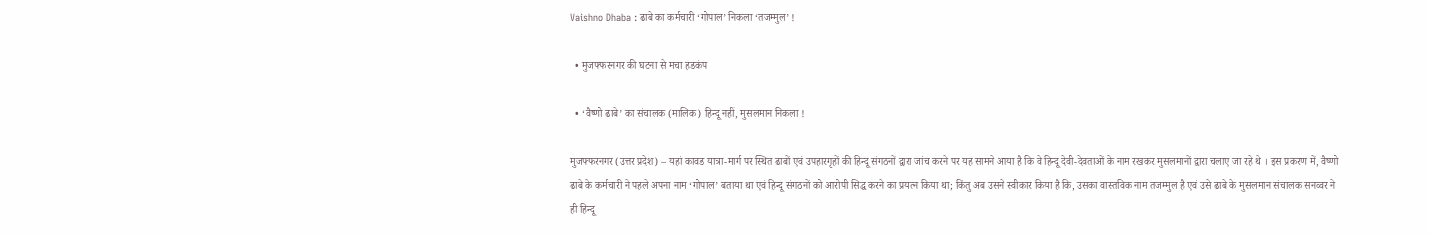Vaishno Dhaba : ढाबे का कर्मचारी ‘गोपाल’ निकला ‘तजम्मुल’ !

  • मुजफ्फरनगर की घटना से मचा हडकंप

  • ‘वैष्णो ढाबे’ का संचालक (मालिक) हिन्दू नहीं, मुसलमान निकला !

मुजफ्फरनगर (उत्तर प्रदेश) – यहां कावड यात्रा-मार्ग पर स्थित ढाबों एवं उपहारगृहों की हिन्दू संगठनों द्वारा जांच करने पर यह सामने आया है कि वे हिन्दू देवी-देवताओं के नाम रखकर मुसलमानों द्वारा चलाए जा रहे थे । इस प्रकरण में, वैष्णो ढाबे के कर्मचारी ने पहले अपना नाम ‘गोपाल’ बताया था एवं हिन्दू संगठनों को आरोपी सिद्ध करने का प्रयत्न किया था; किंतु अब उसने स्वीकार किया है कि, उसका वास्तविक नाम तजम्मुल है एवं उसे ढाबे के मुसलमान संचालक सनव्वर ने ही हिन्दू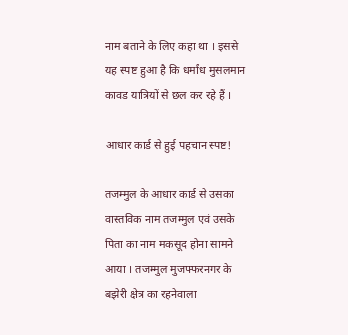नाम बताने के लिए कहा था । इससे यह स्पष्ट हुआ है कि धर्मांध मुसलमान कावड यात्रियों से छल कर रहे हैं ।

आधार कार्ड से हुई पहचान स्पष्ट!

तजम्मुल के आधार कार्ड से उसका वास्तविक नाम तजम्मुल एवं उसके पिता का नाम मकसूद होना सामने आया । तजम्मुल मुजफ्फरनगर के बझेरी क्षेत्र का रहनेवाला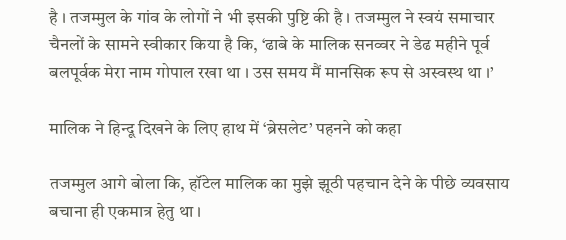है । तजम्मुल के गांव के लोगों ने भी इसकी पुष्टि की है । तजम्मुल ने स्वयं समाचार चैनलों के सामने स्वीकार किया है कि, ‘ढाबे के मालिक सनव्वर ने डेढ महीने पूर्व बलपूर्वक मेरा नाम गोपाल रखा था । उस समय मैं मानसिक रूप से अस्वस्थ था ।’

मालिक ने हिन्दू दिखने के लिए हाथ में ‘ब्रेसलेट’ पहनने को कहा

तजम्मुल आगे बोला कि, हॉटेल मालिक का मुझे झूठी पहचान देने के पीछे व्यवसाय बचाना ही एकमात्र हेतु था ।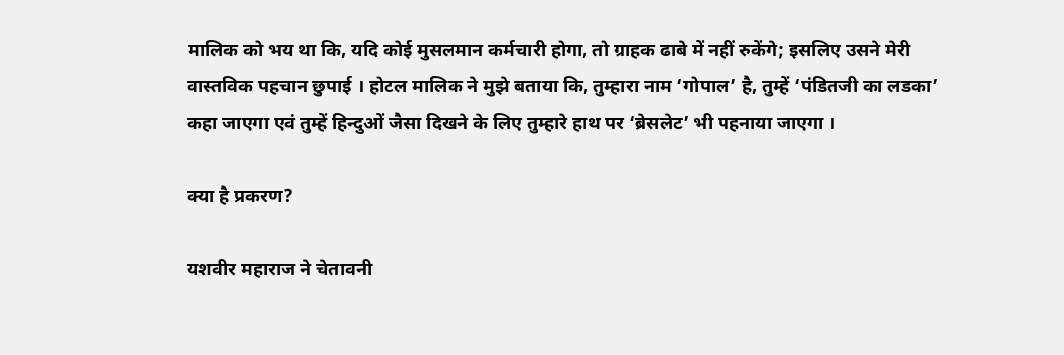मालिक को भय था कि, यदि कोई मुसलमान कर्मचारी होगा, तो ग्राहक ढाबे में नहीं रुकेंगे; इसलिए उसने मेरी वास्तविक पहचान छुपाई । होटल मालिक ने मुझे बताया कि, तुम्हारा नाम ‘गोपाल’ है, तुम्हें ‘पंडितजी का लडका’ कहा जाएगा एवं तुम्हें हिन्दुओं जैसा दिखने के लिए तुम्हारे हाथ पर ‘ब्रेसलेट’ भी पहनाया जाएगा ।

क्या है प्रकरण?

यशवीर महाराज ने चेतावनी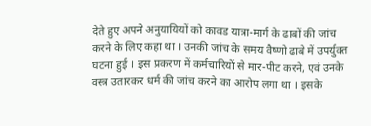देते हुए अपने अनुयायियों को कावड यात्रा-मार्ग के ढाबों की जांच करने के लिए कहा था । उनकी जांच के समय वैष्णो ढाबे में उपर्युक्त घटना हुई । इस प्रकरण में कर्मचारियों से मार-पीट करने, एवं उनके वस्त्र उतारकर धर्म की जांच करने का आरोप लगा था । इसके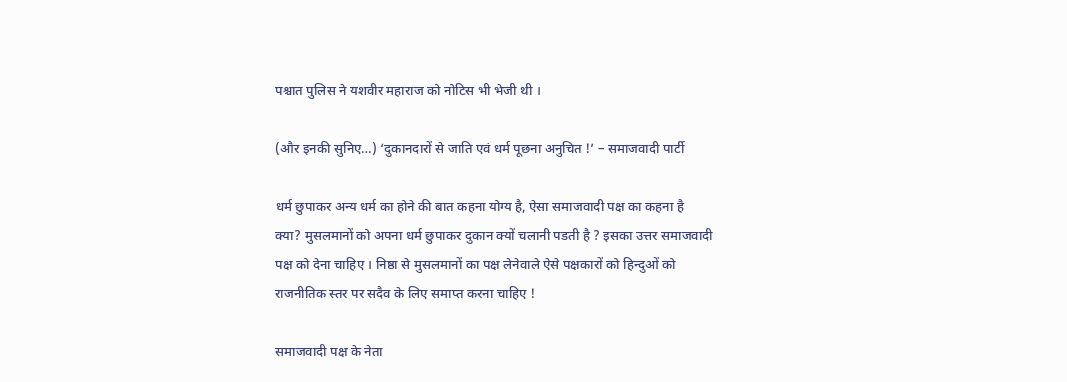पश्चात पुलिस ने यशवीर महाराज को नोटिस भी भेजी थी ।

(और इनकी सुनिए…) ‘दुकानदारों से जाति एवं धर्म पूछना अनुचित !’ – समाजवादी पार्टी

धर्म छुपाकर अन्य धर्म का होने की बात कहना योग्य है, ऐसा समाजवादी पक्ष का कहना है क्या? मुसलमानों को अपना धर्म छुपाकर दुकान क्यों चलानी पडती है ? इसका उत्तर समाजवादी पक्ष को देना चाहिए । निष्ठा से मुसलमानों का पक्ष लेनेवाले ऐसे पक्षकारों को हिन्दुओं को राजनीतिक स्तर पर सदैव के लिए समाप्त करना चाहिए !

समाजवादी पक्ष के नेता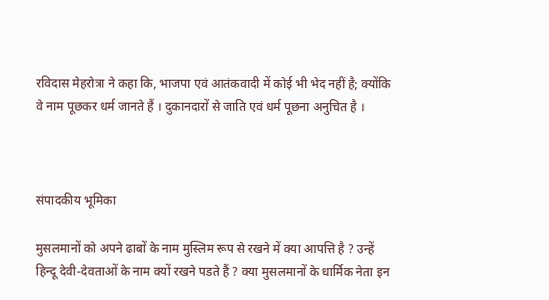रविदास मेहरोत्रा ने कहा कि, भाजपा एवं आतंकवादी में कोई भी भेद नहीं है; क्योंकि वे नाम पूछकर धर्म जानते हैं । दुकानदारों से जाति एवं धर्म पूछना अनुचित है ।



संपादकीय भूमिका

मुसलमानों को अपने ढाबों के नाम मुस्लिम रूप से रखने में क्या आपत्ति है ? उन्हें हिन्दू देवी-देवताओं के नाम क्यों रखने पडते हैं ? क्या मुसलमानों के धार्मिक नेता इन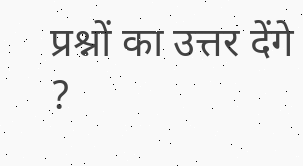प्रश्नों का उत्तर देंगे ?